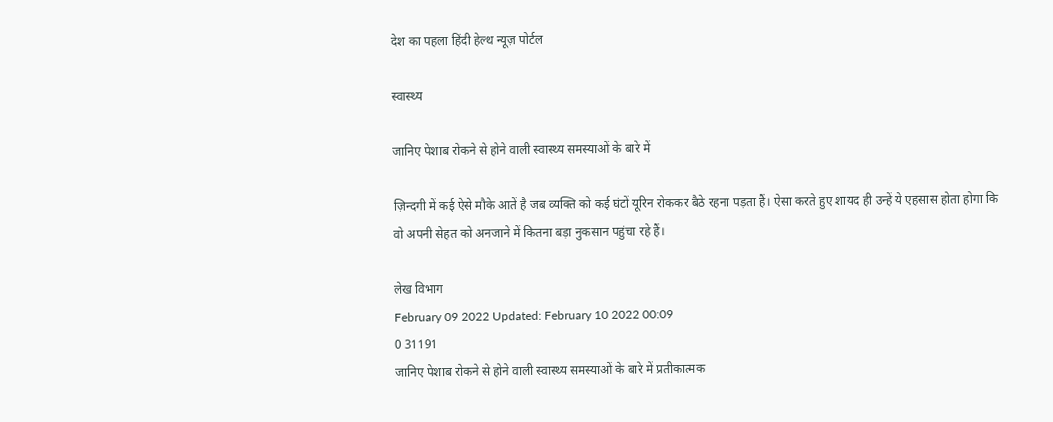देश का पहला हिंदी हेल्थ न्यूज़ पोर्टल

स्वास्थ्य

जानिए पेशाब रोकने से होने वाली स्वास्थ्य समस्याओं के बारे में

ज़िन्दगी में कई ऐसे मौके आतें है जब व्यक्ति को कई घंटों यूरिन रोककर बैठे रहना पड़ता हैं। ऐसा करते हुए शायद ही उन्हें ये एहसास होता होगा कि वो अपनी सेहत को अनजाने में कितना बड़ा नुकसान पहुंचा रहे हैं।

लेख विभाग
February 09 2022 Updated: February 10 2022 00:09
0 31191
जानिए पेशाब रोकने से होने वाली स्वास्थ्य समस्याओं के बारे में प्रतीकात्मक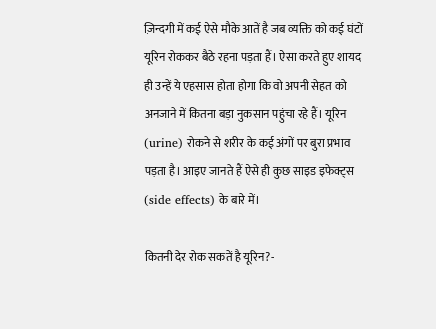ज़िन्दगी में कई ऐसे मौके आतें है जब व्यक्ति को कई घंटों यूरिन रोककर बैठे रहना पड़ता हैं। ऐसा करते हुए शायद ही उन्हें ये एहसास होता होगा कि वो अपनी सेहत को अनजाने में कितना बड़ा नुकसान पहुंचा रहे हैं। यूरिन (urine) रोकने से शरीर के कई अंगों पर बुरा प्रभाव पड़ता है। आइए जानते हैं ऐसे ही कुछ साइड इफेक्ट्स (side effects) के बारे में।

कितनी देर रोक सकतें है यूरिन?-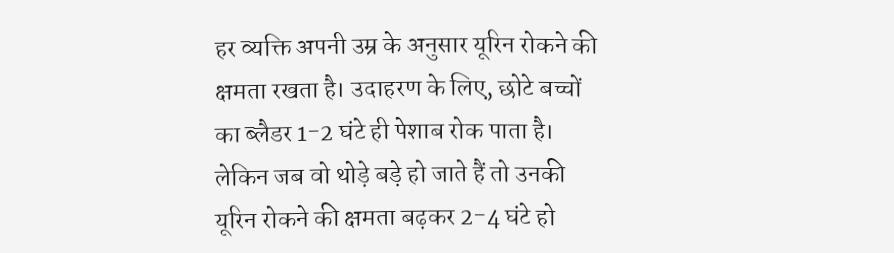हर व्यक्ति अपनी उम्र के अनुसार यूरिन रोकने की क्षमता रखता है। उदाहरण के लिए, छोटे बच्चों का ब्लैडर 1-2 घंटे ही पेशाब रोक पाता है। लेकिन जब वो थोड़े बड़े हो जाते हैं तो उनकी यूरिन रोकने की क्षमता बढ़कर 2-4 घंटे हो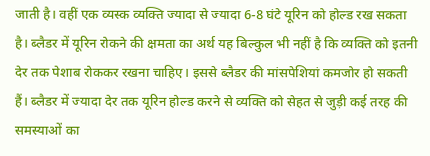जाती है। वहीं एक व्यस्क व्यक्ति ज्यादा से ज्यादा 6-8 घंटे यूरिन को होल्ड रख सकता है। ब्लैडर में यूरिन रोकने की क्षमता का अर्थ यह बिल्कुल भी नहीं है कि व्यक्ति को इतनी देर तक पेशाब रोककर रखना चाहिए। इससे ब्‍लैडर की मांसपेशियां कमजोर हो सकती हैं। ब्लैडर में ज्यादा देर तक यूरिन होल्ड करने से व्यक्ति को सेहत से जुड़ी कई तरह की समस्याओं का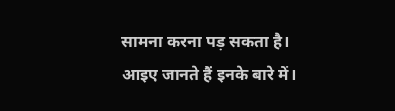सामना करना पड़ सकता है। आइए जानते हैं इनके बारे में।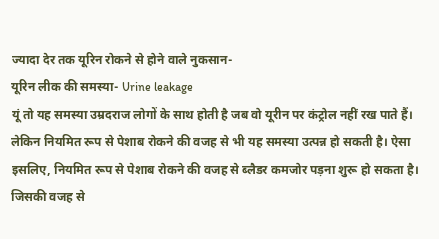ज्यादा देर तक यूरिन रोकने से होने वाले नुकसान-
यूरिन लीक की समस्या- Urine leakage
यूं तो यह समस्‍या उम्रदराज लोगों के साथ होती है जब वो यूरीन पर कंट्रोल नहीं रख पाते हैं। लेकिन नियमित रूप से पेशाब रोकने की वजह से भी यह समस्या उत्पन्न हो सकती है। ऐसा इसलिए, नियमित रूप से पेशाब रोकने की वजह से ब्‍लैडर कमजोर पड़ना शुरू हो सकता है। जिसकी वजह से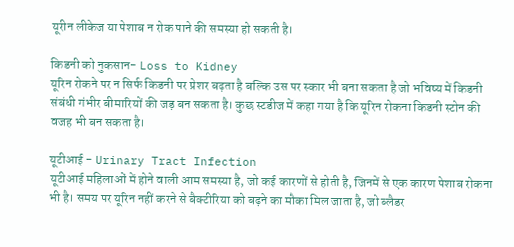यूरीन लीकेज या पेशाब न रोक पाने की समस्‍या हो सकती है।

किडनी को नुकसान- Loss to Kidney
यूरिन रोकने पर न सिर्फ किडनी पर प्रेशर बढ़ता है बल्कि उस पर स्कार भी बना सकता है जो भविष्य में किडनी संबंधी गंभीर बीमारियों की जड़ बन सकता है। कुछ स्टडीज में कहा गया है कि यूरिन रोकना किडनी स्टोन की वजह भी बन सकता है।

यूटीआई - Urinary Tract Infection
यूटीआई महिलाओं में होने वाली आम समस्‍या है, जो कई कारणों से होती है, जिनमें से एक कारण पेशाब रोकना भी है। समय पर यूरिन नहीं करने से बैक्टीरिया को बढ़ने का मौका मिल जाता है, जो ब्लैडर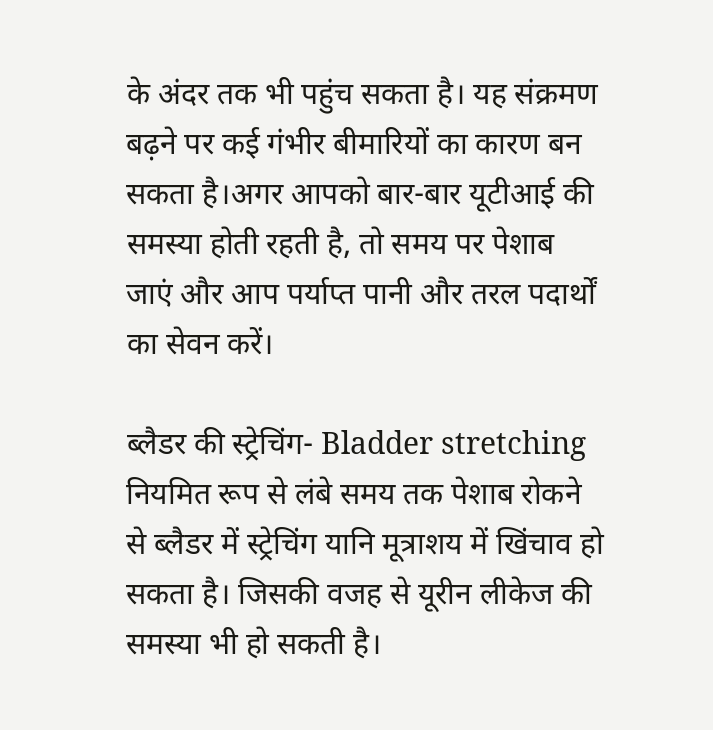के अंदर तक भी पहुंच सकता है। यह संक्रमण बढ़ने पर कई गंभीर बीमारियों का कारण बन सकता है।अगर आपको बार-बार यूटीआई की समस्‍या होती रहती है, तो समय पर पेशाब जाएं और आप पर्याप्त पानी और तरल पदार्थों का सेवन करें।

ब्‍लैडर की स्ट्रेचिंग- Bladder stretching
नियमित रूप से लंबे समय तक पेशाब रोकने से ब्‍लैडर में स्ट्रेचिंग यानि मूत्राशय में खिंचाव हो सकता है। जिसकी वजह से यूरीन लीकेज की समस्‍या भी हो सकती है।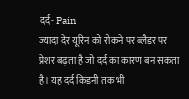दर्द- Pain
ज्यादा देर यूरिन को रोकने पर ब्लैडर पर प्रेशर बढ़ता है जो दर्द का कारण बन सकता है। यह दर्द किडनी तक भी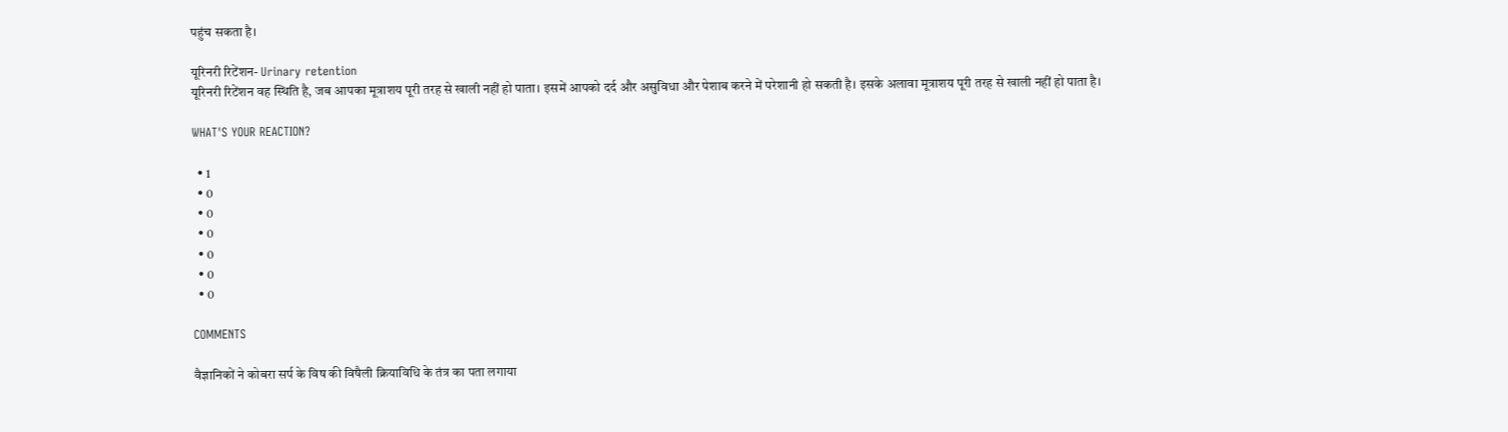पहुंच सकता है।

यूरिनरी रिटेंशन- Urinary retention
यूरिनरी रिटेंशन वह स्थिति है, जब आपका मूत्राशय पूरी तरह से खाली नहीं हो पाता। इसमें आपको दर्द और असुविधा और पेशाब करने में परेशानी हो सकती है। इसके अलावा मूत्राशय पूरी तरह से खाली नहीं हो पाता है।

WHAT'S YOUR REACTION?

  • 1
  • 0
  • 0
  • 0
  • 0
  • 0
  • 0

COMMENTS

वैज्ञानिकों ने कोबरा सर्प के विष की विषैली क्रियाविधि के तंत्र का पता लगाया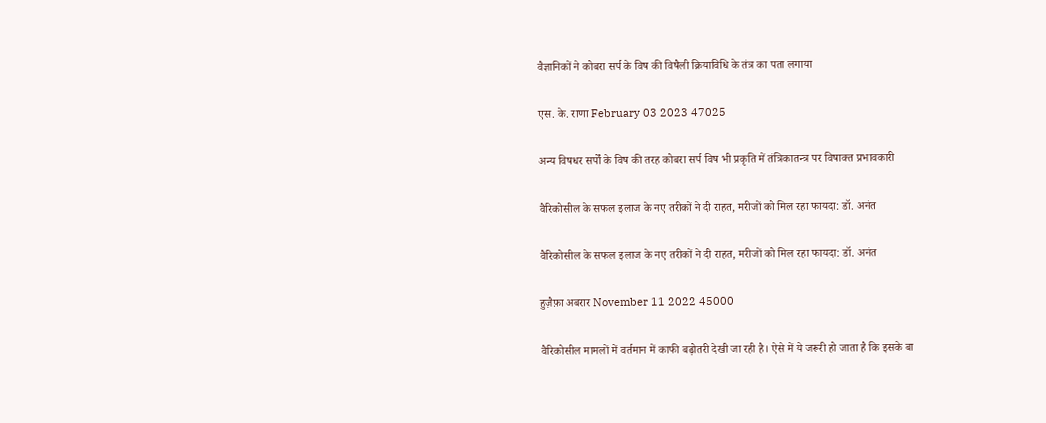वैज्ञानिकों ने कोबरा सर्प के विष की विषैली क्रियाविधि के तंत्र का पता लगाया

एस. के. राणा February 03 2023 47025

अन्य विषधर सर्पों के विष की तरह कोबरा सर्प विष भी प्रकृति में तंत्रिकातन्त्र पर विषाक्त प्रभावकारी

वैरिकोसील के सफल इलाज के नए तरीकों ने दी राहत, मरीजों को मिल रहा फायदा: डॉ. अनंत

वैरिकोसील के सफल इलाज के नए तरीकों ने दी राहत, मरीजों को मिल रहा फायदा: डॉ. अनंत

हुज़ैफ़ा अबरार November 11 2022 45000

वैरिकोसील मामलों में वर्तमान में काफी बढ़ोतरी देखी जा रही है। ऐसे में ये जरूरी हो जाता है कि इसके बा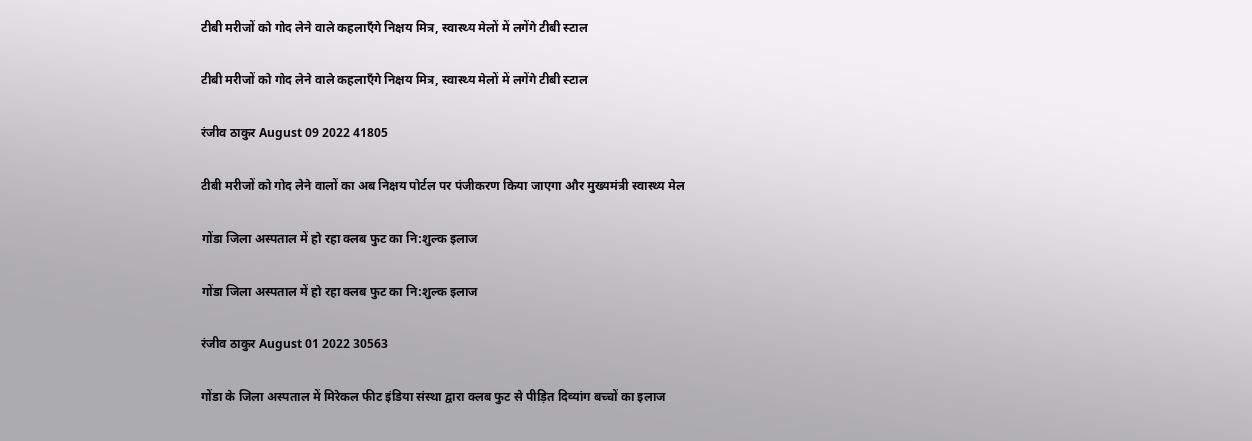टीबी मरीजों को गोद लेने वाले कहलाएँगे निक्षय मित्र, स्वास्थ्य मेलों में लगेंगे टीबी स्टाल

टीबी मरीजों को गोद लेने वाले कहलाएँगे निक्षय मित्र, स्वास्थ्य मेलों में लगेंगे टीबी स्टाल

रंजीव ठाकुर August 09 2022 41805

टीबी मरीजों को गोद लेने वालों का अब निक्षय पोर्टल पर पंजीकरण किया जाएगा और मुख्यमंत्री स्वास्थ्य मेल

गोंडा जिला अस्पताल में हो रहा क्लब फुट का नि:शुल्क इलाज

गोंडा जिला अस्पताल में हो रहा क्लब फुट का नि:शुल्क इलाज

रंजीव ठाकुर August 01 2022 30563

गोंडा के जिला अस्पताल में मिरेकल फीट इंडिया संस्था द्वारा क्लब फुट से पीड़ित दिव्यांग बच्चों का इलाज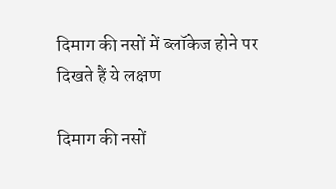दिमाग की नसों में ब्लॉकेज होने पर दिखते हैं ये लक्षण

दिमाग की नसों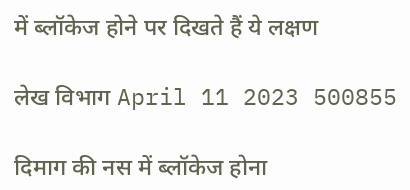में ब्लॉकेज होने पर दिखते हैं ये लक्षण

लेख विभाग April 11 2023 500855

दिमाग की नस में ब्लॉकेज होना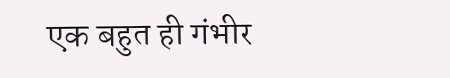एक बहुत ही गंभीर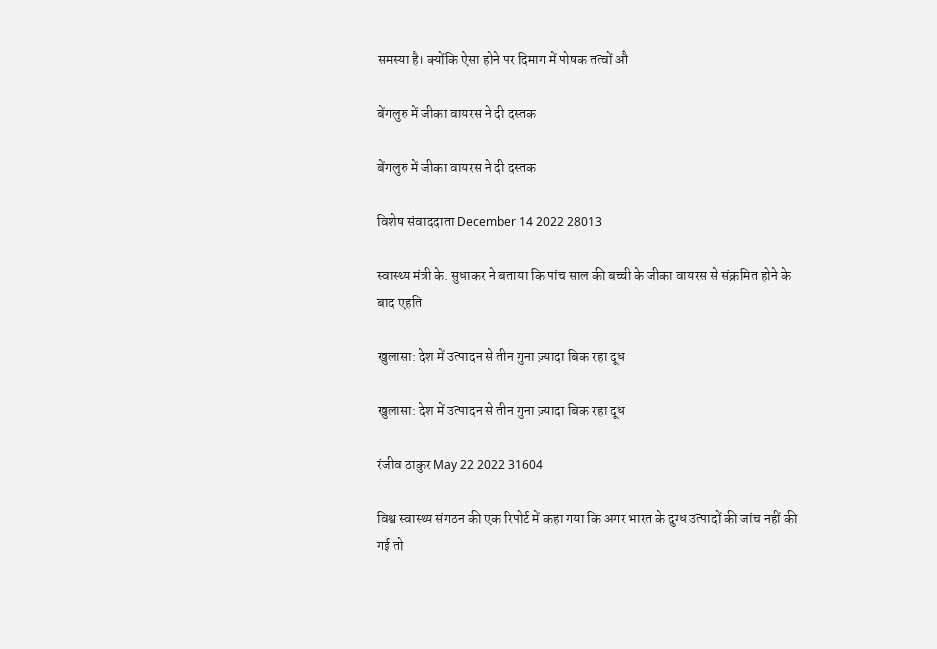समस्या है। क्योंकि ऐसा होने पर दिमाग में पोषक तत्वों औ

बेंगलुरु में जीका वायरस ने दी दस्तक

बेंगलुरु में जीका वायरस ने दी दस्तक

विशेष संवाददाता December 14 2022 28013

स्वास्थ्य मंत्री के. सुधाकर ने बताया कि पांच साल की बच्ची के जीका वायरस से संक्रमित होने के बाद एहति

खुलासा: देश में उत्पादन से तीन गुना ज़्यादा बिक रहा दूध

खुलासा: देश में उत्पादन से तीन गुना ज़्यादा बिक रहा दूध

रंजीव ठाकुर May 22 2022 31604

विश्व स्वास्थ्य संगठन की एक रिपोर्ट में कहा गया कि अगर भारत के दुग्ध उत्पादों की जांच नहीं की गई तो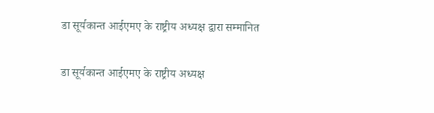डा सूर्यकान्त आईएमए के राष्ट्रीय अध्यक्ष द्वारा सम्मानित

डा सूर्यकान्त आईएमए के राष्ट्रीय अध्यक्ष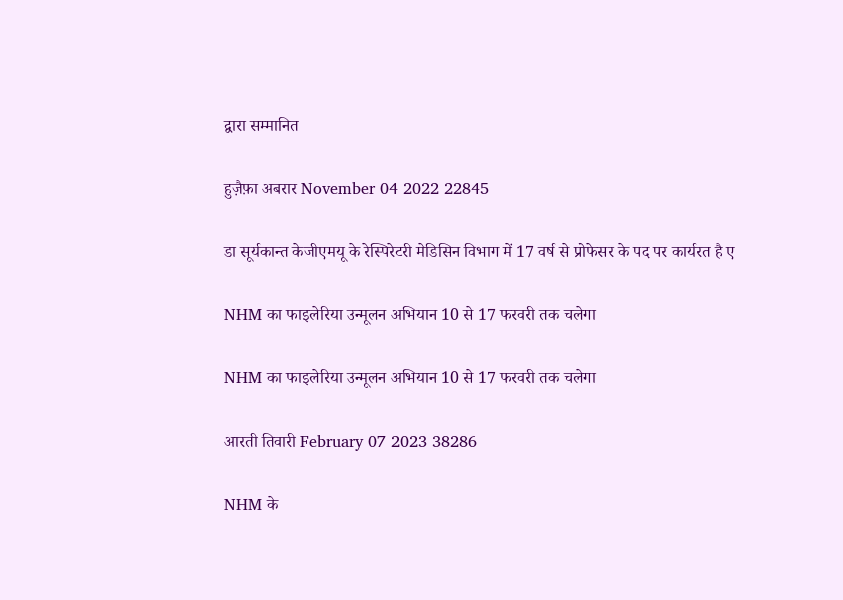द्वारा सम्मानित

हुज़ैफ़ा अबरार November 04 2022 22845

डा सूर्यकान्त केजीएमयू के रेस्पिरेटरी मेडिसिन विभाग में 17 वर्ष से प्रोफेसर के पद पर कार्यरत है ए

NHM का फाइलेरिया उन्मूलन अभियान 10 से 17 फरवरी तक चलेगा

NHM का फाइलेरिया उन्मूलन अभियान 10 से 17 फरवरी तक चलेगा

आरती तिवारी February 07 2023 38286

NHM के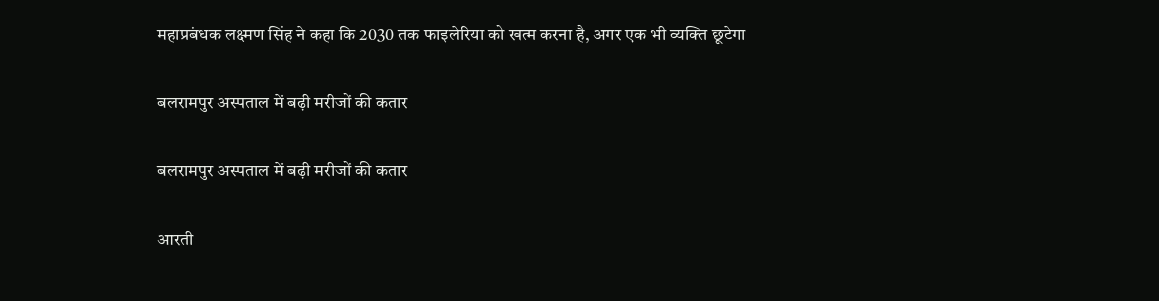महाप्रबंधक लक्ष्मण सिंह ने कहा कि 2030 तक फाइलेरिया को खत्म करना है, अगर एक भी व्यक्ति छूटेगा

बलरामपुर अस्पताल में बढ़ी मरीजों की कतार

बलरामपुर अस्पताल में बढ़ी मरीजों की कतार

आरती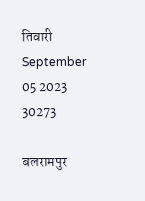तिवारी September 05 2023 30273

बलरामपुर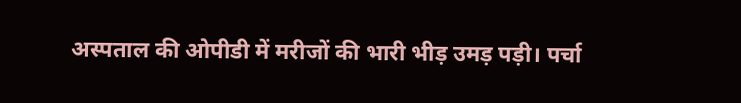अस्पताल की ओपीडी में मरीजों की भारी भीड़ उमड़ पड़ी। पर्चा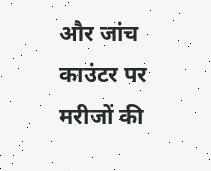और जांच काउंटर पर मरीजों की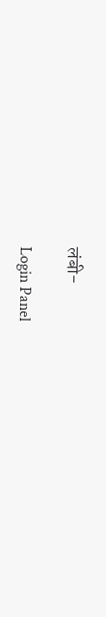लंबी-

Login Panel